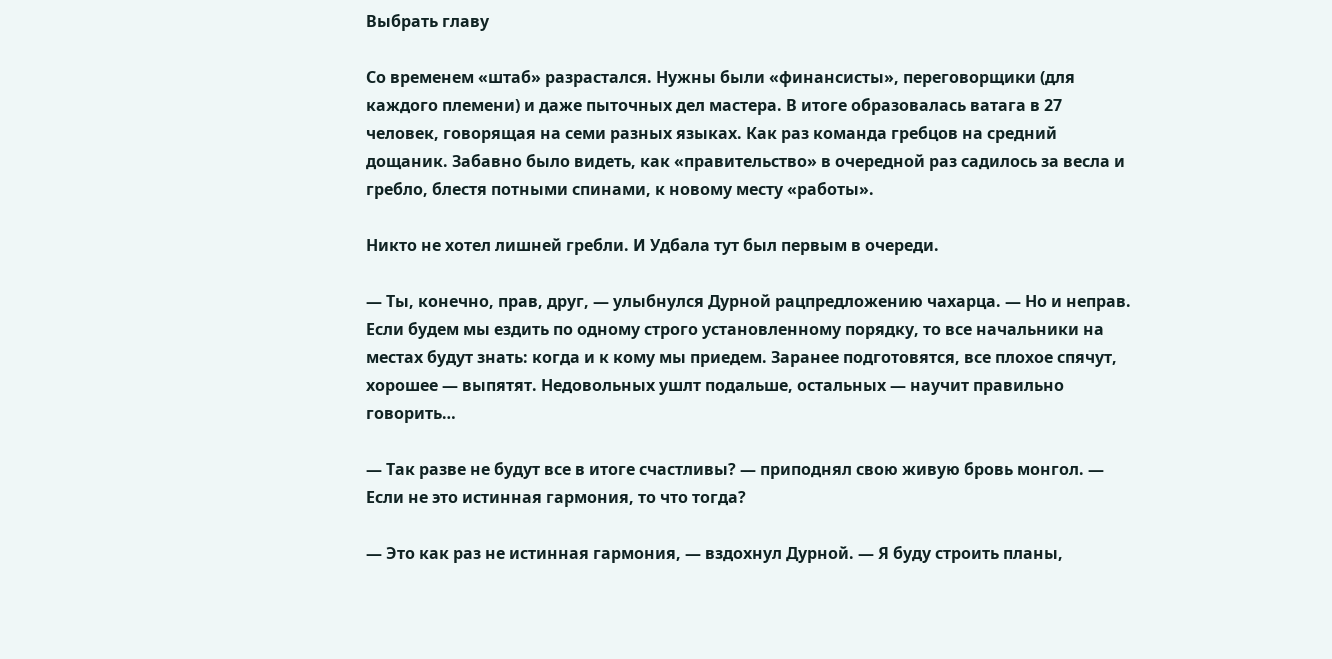Выбрать главу

Со временем «штаб» разрастался. Нужны были «финансисты», переговорщики (для каждого племени) и даже пыточных дел мастера. В итоге образовалась ватага в 27 человек, говорящая на семи разных языках. Как раз команда гребцов на средний дощаник. Забавно было видеть, как «правительство» в очередной раз садилось за весла и гребло, блестя потными спинами, к новому месту «работы».

Никто не хотел лишней гребли. И Удбала тут был первым в очереди.

— Ты, конечно, прав, друг, — улыбнулся Дурной рацпредложению чахарца. — Но и неправ. Если будем мы ездить по одному строго установленному порядку, то все начальники на местах будут знать: когда и к кому мы приедем. Заранее подготовятся, все плохое спячут, хорошее — выпятят. Недовольных ушлт подальше, остальных — научит правильно говорить…

— Так разве не будут все в итоге счастливы? — приподнял свою живую бровь монгол. — Если не это истинная гармония, то что тогда?

— Это как раз не истинная гармония, — вздохнул Дурной. — Я буду строить планы,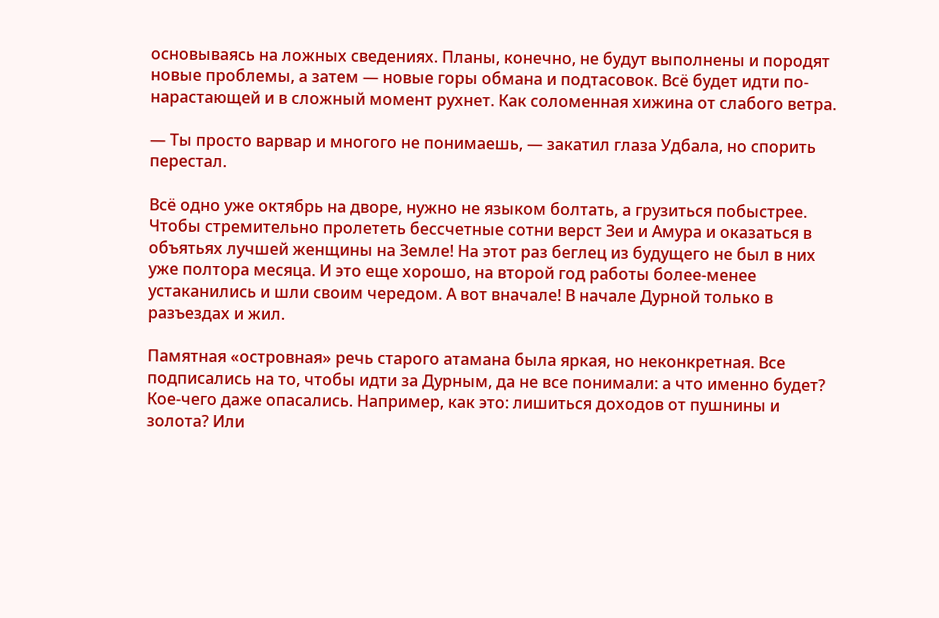основываясь на ложных сведениях. Планы, конечно, не будут выполнены и породят новые проблемы, а затем — новые горы обмана и подтасовок. Всё будет идти по-нарастающей и в сложный момент рухнет. Как соломенная хижина от слабого ветра.

— Ты просто варвар и многого не понимаешь, — закатил глаза Удбала, но спорить перестал.

Всё одно уже октябрь на дворе, нужно не языком болтать, а грузиться побыстрее. Чтобы стремительно пролететь бессчетные сотни верст Зеи и Амура и оказаться в объятьях лучшей женщины на Земле! На этот раз беглец из будущего не был в них уже полтора месяца. И это еще хорошо, на второй год работы более-менее устаканились и шли своим чередом. А вот вначале! В начале Дурной только в разъездах и жил.

Памятная «островная» речь старого атамана была яркая, но неконкретная. Все подписались на то, чтобы идти за Дурным, да не все понимали: а что именно будет? Кое-чего даже опасались. Например, как это: лишиться доходов от пушнины и золота? Или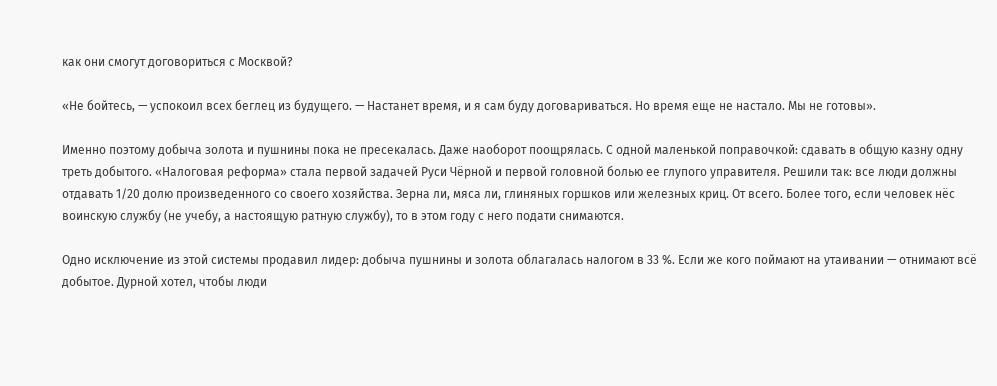как они смогут договориться с Москвой?

«Не бойтесь, — успокоил всех беглец из будущего. — Настанет время, и я сам буду договариваться. Но время еще не настало. Мы не готовы».

Именно поэтому добыча золота и пушнины пока не пресекалась. Даже наоборот поощрялась. С одной маленькой поправочкой: сдавать в общую казну одну треть добытого. «Налоговая реформа» стала первой задачей Руси Чёрной и первой головной болью ее глупого управителя. Решили так: все люди должны отдавать 1/20 долю произведенного со своего хозяйства. Зерна ли, мяса ли, глиняных горшков или железных криц. От всего. Более того, если человек нёс воинскую службу (не учебу, а настоящую ратную службу), то в этом году с него подати снимаются.

Одно исключение из этой системы продавил лидер: добыча пушнины и золота облагалась налогом в 33 %. Если же кого поймают на утаивании — отнимают всё добытое. Дурной хотел, чтобы люди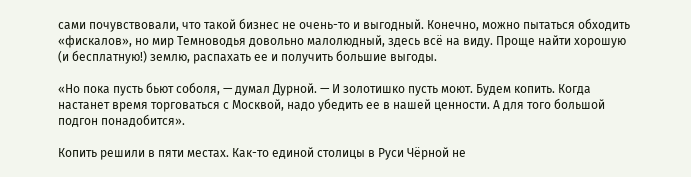сами почувствовали, что такой бизнес не очень-то и выгодный. Конечно, можно пытаться обходить «фискалов», но мир Темноводья довольно малолюдный, здесь всё на виду. Проще найти хорошую (и бесплатную!) землю, распахать ее и получить большие выгоды.

«Но пока пусть бьют соболя, — думал Дурной. — И золотишко пусть моют. Будем копить. Когда настанет время торговаться с Москвой, надо убедить ее в нашей ценности. А для того большой подгон понадобится».

Копить решили в пяти местах. Как-то единой столицы в Руси Чёрной не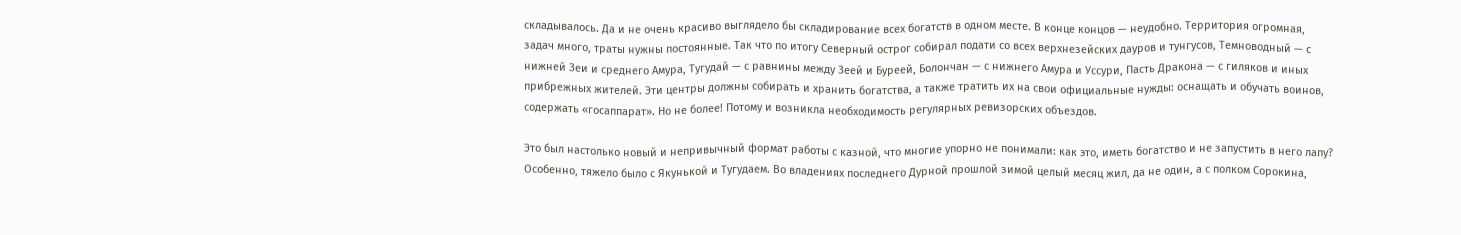складывалось. Да и не очень красиво выглядело бы складирование всех богатств в одном месте. В конце концов — неудобно. Территория огромная, задач много, траты нужны постоянные. Так что по итогу Северный острог собирал подати со всех верхнезейских дауров и тунгусов, Темноводный — с нижней Зеи и среднего Амура, Тугудай — с равнины между Зеей и Буреей, Болончан — с нижнего Амура и Уссури, Пасть Дракона — с гиляков и иных прибрежных жителей. Эти центры должны собирать и хранить богатства, а также тратить их на свои официальные нужды: оснащать и обучать воинов, содержать «госаппарат». Но не более! Потому и возникла необходимость регулярных ревизорских объездов.

Это был настолько новый и непривычный формат работы с казной, что многие упорно не понимали: как это, иметь богатство и не запустить в него лапу? Особенно, тяжело было с Якунькой и Тугудаем. Во владениях последнего Дурной прошлой зимой целый месяц жил, да не один, а с полком Сорокина,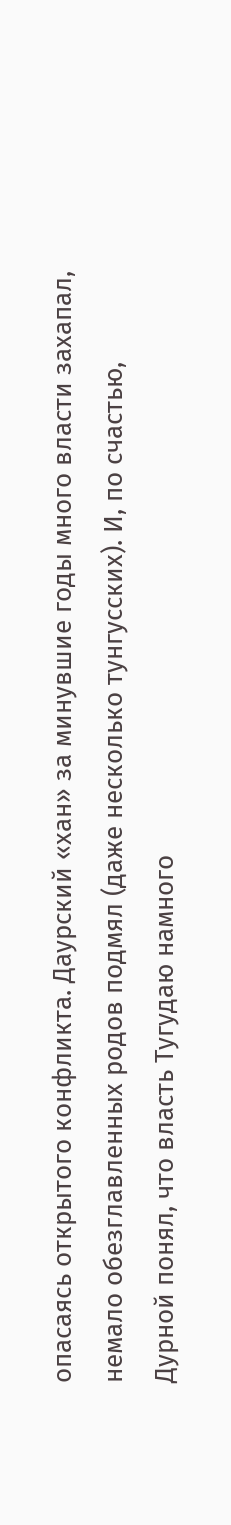опасаясь открытого конфликта. Даурский «хан» за минувшие годы много власти захапал, немало обезглавленных родов подмял (даже несколько тунгусских). И, по счастью, Дурной понял, что власть Тугудаю намного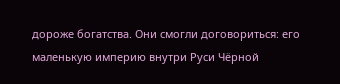дороже богатства. Они смогли договориться: его маленькую империю внутри Руси Чёрной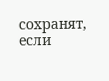сохранят, если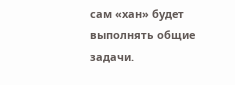сам «хан» будет выполнять общие задачи.